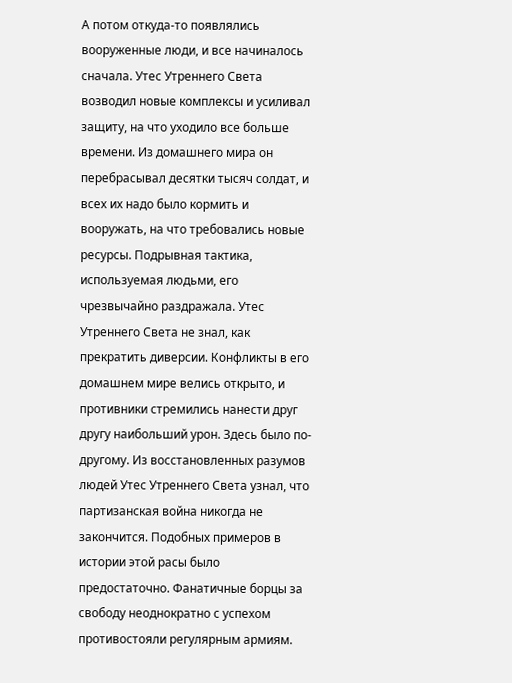А потом откуда-то появлялись вооруженные люди, и все начиналось сначала. Утес Утреннего Света возводил новые комплексы и усиливал защиту, на что уходило все больше времени. Из домашнего мира он перебрасывал десятки тысяч солдат, и всех их надо было кормить и вооружать, на что требовались новые ресурсы. Подрывная тактика, используемая людьми, его чрезвычайно раздражала. Утес Утреннего Света не знал, как прекратить диверсии. Конфликты в его домашнем мире велись открыто, и противники стремились нанести друг другу наибольший урон. Здесь было по-другому. Из восстановленных разумов людей Утес Утреннего Света узнал, что партизанская война никогда не закончится. Подобных примеров в истории этой расы было предостаточно. Фанатичные борцы за свободу неоднократно с успехом противостояли регулярным армиям.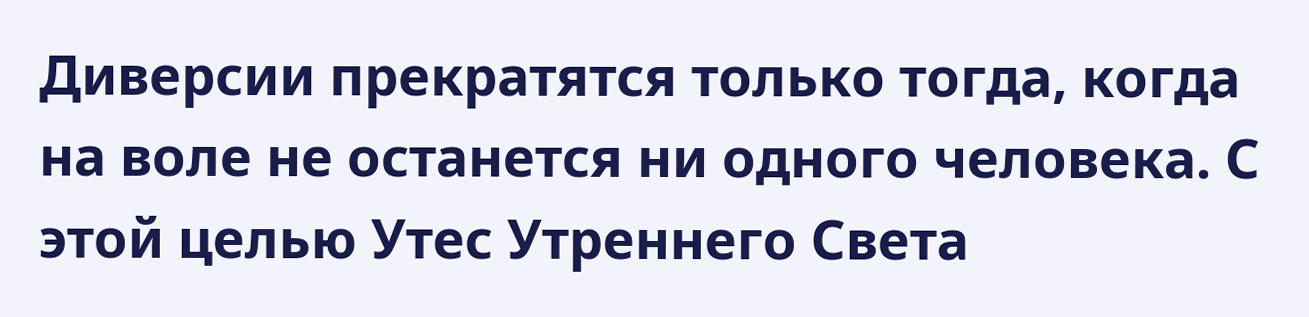Диверсии прекратятся только тогда, когда на воле не останется ни одного человека. С этой целью Утес Утреннего Света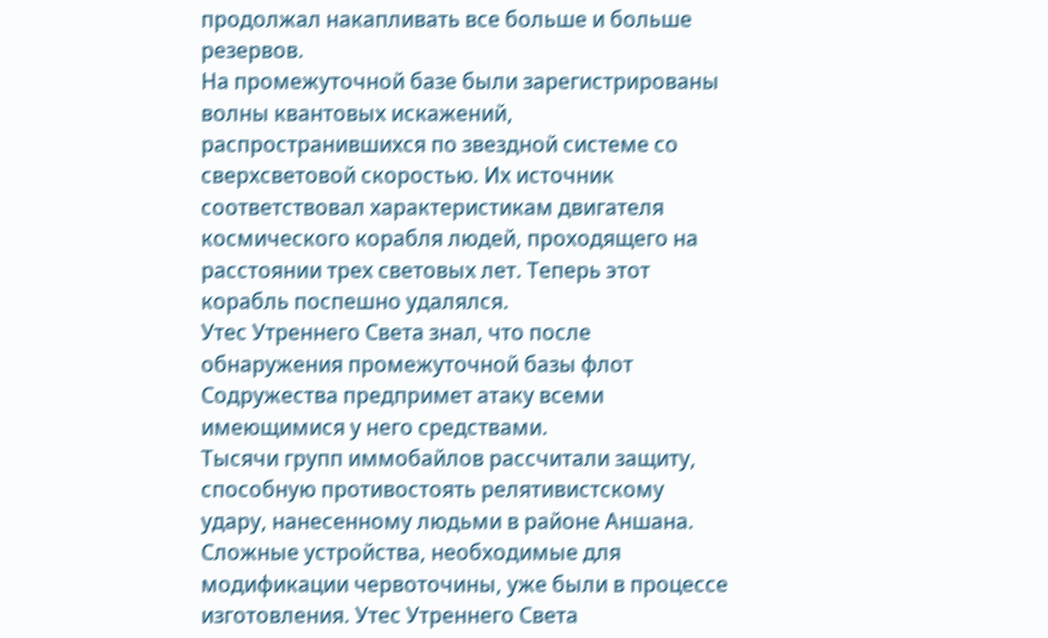продолжал накапливать все больше и больше резервов.
На промежуточной базе были зарегистрированы волны квантовых искажений, распространившихся по звездной системе со сверхсветовой скоростью. Их источник соответствовал характеристикам двигателя космического корабля людей, проходящего на расстоянии трех световых лет. Теперь этот корабль поспешно удалялся.
Утес Утреннего Света знал, что после обнаружения промежуточной базы флот Содружества предпримет атаку всеми имеющимися у него средствами.
Тысячи групп иммобайлов рассчитали защиту, способную противостоять релятивистскому удару, нанесенному людьми в районе Аншана. Сложные устройства, необходимые для модификации червоточины, уже были в процессе изготовления. Утес Утреннего Света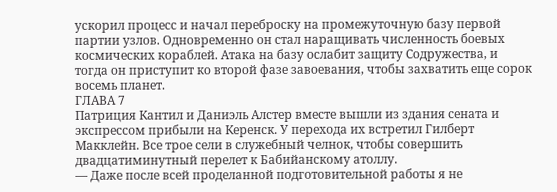ускорил процесс и начал переброску на промежуточную базу первой партии узлов. Одновременно он стал наращивать численность боевых космических кораблей. Атака на базу ослабит защиту Содружества, и тогда он приступит ко второй фазе завоевания, чтобы захватить еще сорок восемь планет.
ГЛАВА 7
Патриция Кантил и Даниэль Алстер вместе вышли из здания сената и экспрессом прибыли на Керенск. У перехода их встретил Гилберт Макклейн. Все трое сели в служебный челнок, чтобы совершить двадцатиминутный перелет к Бабийанскому атоллу.
— Даже после всей проделанной подготовительной работы я не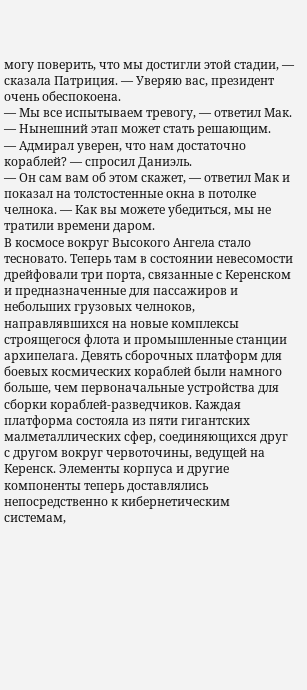могу поверить, что мы достигли этой стадии, — сказала Патриция. — Уверяю вас, президент очень обеспокоена.
— Мы все испытываем тревогу, — ответил Мак. — Нынешний этап может стать решающим.
— Адмирал уверен, что нам достаточно кораблей? — спросил Даниэль.
— Он сам вам об этом скажет, — ответил Мак и показал на толстостенные окна в потолке челнока. — Как вы можете убедиться, мы не тратили времени даром.
В космосе вокруг Высокого Ангела стало тесновато. Теперь там в состоянии невесомости дрейфовали три порта, связанные с Керенском и предназначенные для пассажиров и небольших грузовых челноков, направлявшихся на новые комплексы строящегося флота и промышленные станции архипелага. Девять сборочных платформ для боевых космических кораблей были намного больше, чем первоначальные устройства для сборки кораблей-разведчиков. Каждая платформа состояла из пяти гигантских малметаллических сфер, соединяющихся друг с другом вокруг червоточины, ведущей на Керенск. Элементы корпуса и другие компоненты теперь доставлялись непосредственно к кибернетическим системам,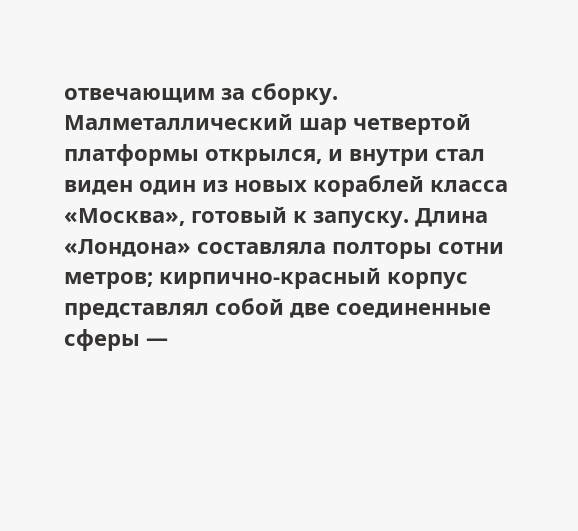отвечающим за сборку.
Малметаллический шар четвертой платформы открылся, и внутри стал виден один из новых кораблей класса «Москва», готовый к запуску. Длина «Лондона» составляла полторы сотни метров; кирпично-красный корпус представлял собой две соединенные сферы —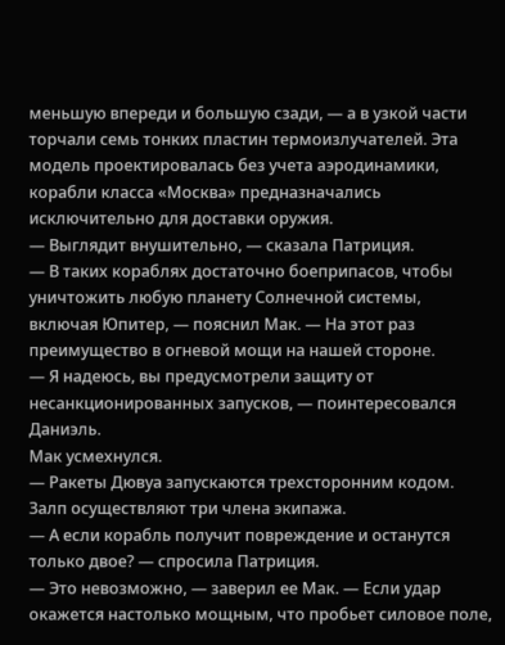меньшую впереди и большую сзади, — а в узкой части торчали семь тонких пластин термоизлучателей. Эта модель проектировалась без учета аэродинамики, корабли класса «Москва» предназначались исключительно для доставки оружия.
— Выглядит внушительно, — сказала Патриция.
— В таких кораблях достаточно боеприпасов, чтобы уничтожить любую планету Солнечной системы, включая Юпитер, — пояснил Мак. — На этот раз преимущество в огневой мощи на нашей стороне.
— Я надеюсь, вы предусмотрели защиту от несанкционированных запусков, — поинтересовался Даниэль.
Мак усмехнулся.
— Ракеты Дювуа запускаются трехсторонним кодом. Залп осуществляют три члена экипажа.
— А если корабль получит повреждение и останутся только двое? — спросила Патриция.
— Это невозможно, — заверил ее Мак. — Если удар окажется настолько мощным, что пробьет силовое поле,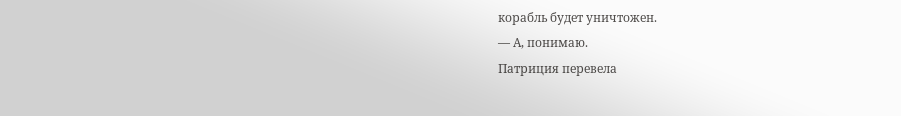корабль будет уничтожен.
— А, понимаю.
Патриция перевела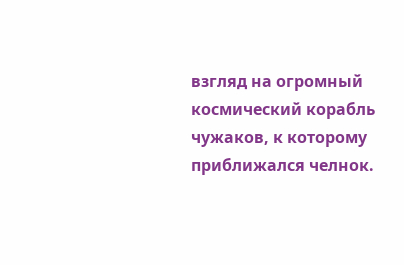взгляд на огромный космический корабль чужаков, к которому приближался челнок.